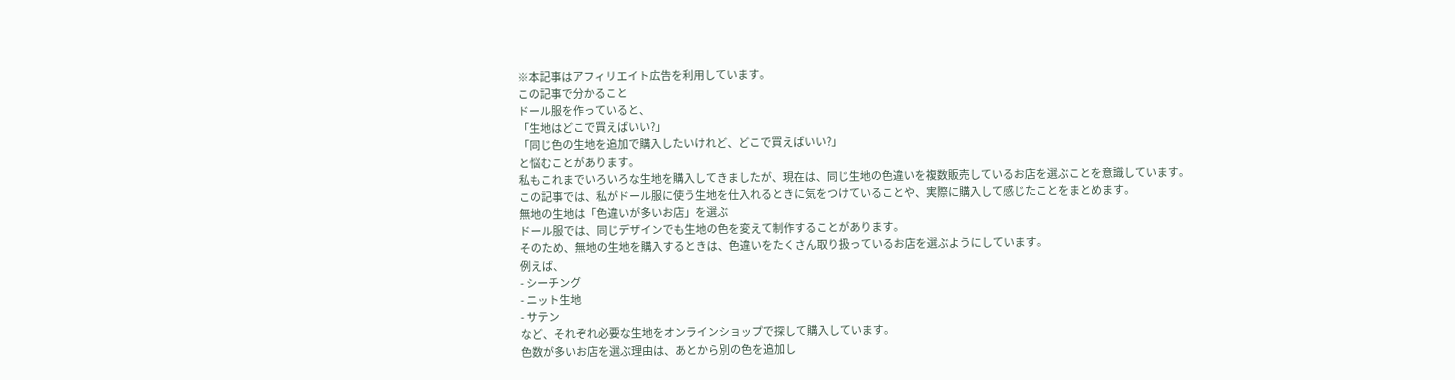※本記事はアフィリエイト広告を利用しています。
この記事で分かること
ドール服を作っていると、
「生地はどこで買えばいい?」
「同じ色の生地を追加で購入したいけれど、どこで買えばいい?」
と悩むことがあります。
私もこれまでいろいろな生地を購入してきましたが、現在は、同じ生地の色違いを複数販売しているお店を選ぶことを意識しています。
この記事では、私がドール服に使う生地を仕入れるときに気をつけていることや、実際に購入して感じたことをまとめます。
無地の生地は「色違いが多いお店」を選ぶ
ドール服では、同じデザインでも生地の色を変えて制作することがあります。
そのため、無地の生地を購入するときは、色違いをたくさん取り扱っているお店を選ぶようにしています。
例えば、
- シーチング
- ニット生地
- サテン
など、それぞれ必要な生地をオンラインショップで探して購入しています。
色数が多いお店を選ぶ理由は、あとから別の色を追加し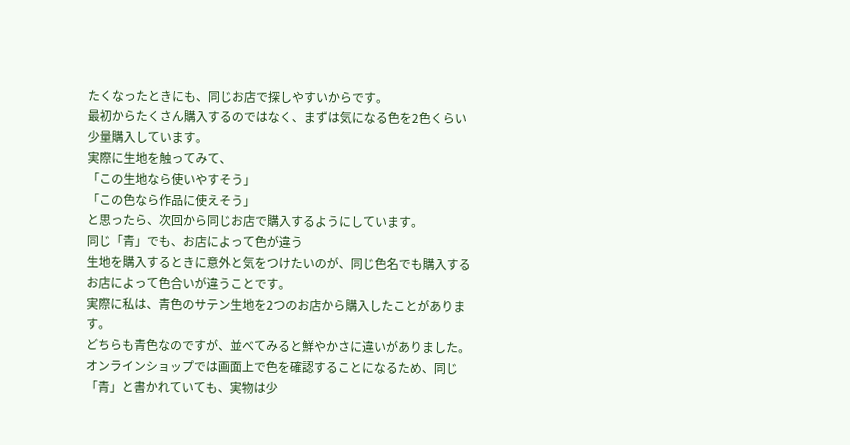たくなったときにも、同じお店で探しやすいからです。
最初からたくさん購入するのではなく、まずは気になる色を2色くらい少量購入しています。
実際に生地を触ってみて、
「この生地なら使いやすそう」
「この色なら作品に使えそう」
と思ったら、次回から同じお店で購入するようにしています。
同じ「青」でも、お店によって色が違う
生地を購入するときに意外と気をつけたいのが、同じ色名でも購入するお店によって色合いが違うことです。
実際に私は、青色のサテン生地を2つのお店から購入したことがあります。
どちらも青色なのですが、並べてみると鮮やかさに違いがありました。
オンラインショップでは画面上で色を確認することになるため、同じ「青」と書かれていても、実物は少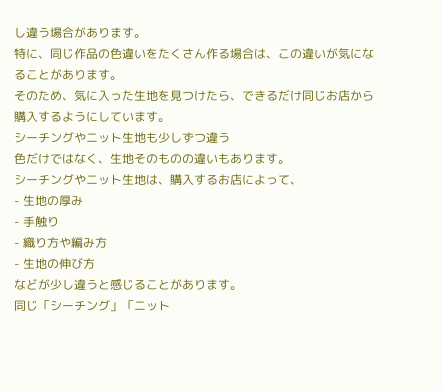し違う場合があります。
特に、同じ作品の色違いをたくさん作る場合は、この違いが気になることがあります。
そのため、気に入った生地を見つけたら、できるだけ同じお店から購入するようにしています。
シーチングやニット生地も少しずつ違う
色だけではなく、生地そのものの違いもあります。
シーチングやニット生地は、購入するお店によって、
- 生地の厚み
- 手触り
- 織り方や編み方
- 生地の伸び方
などが少し違うと感じることがあります。
同じ「シーチング」「ニット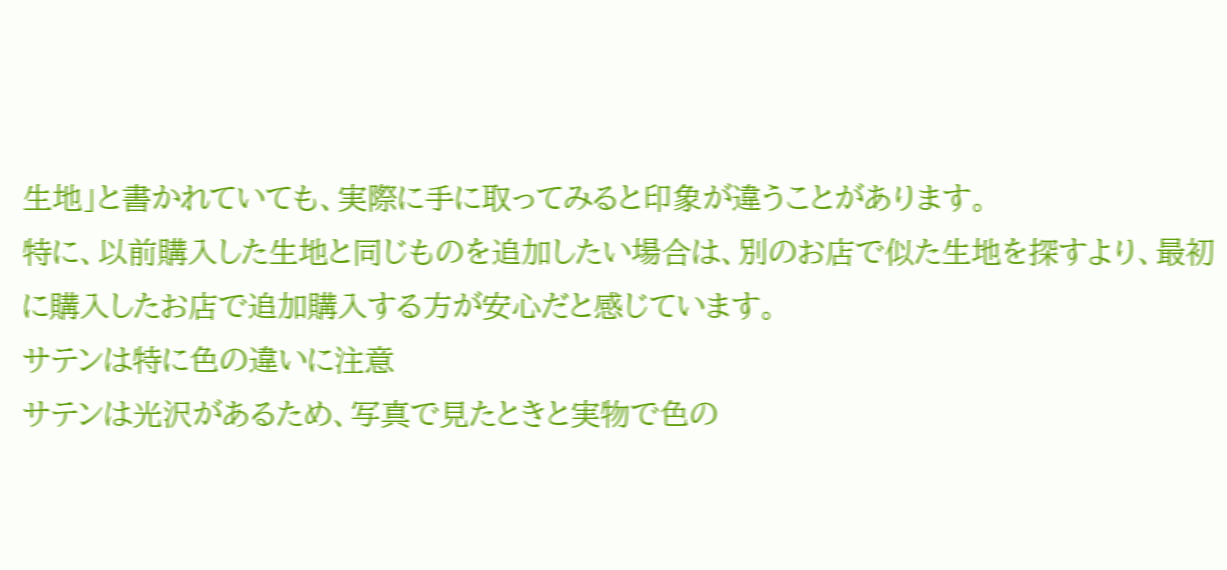生地」と書かれていても、実際に手に取ってみると印象が違うことがあります。
特に、以前購入した生地と同じものを追加したい場合は、別のお店で似た生地を探すより、最初に購入したお店で追加購入する方が安心だと感じています。
サテンは特に色の違いに注意
サテンは光沢があるため、写真で見たときと実物で色の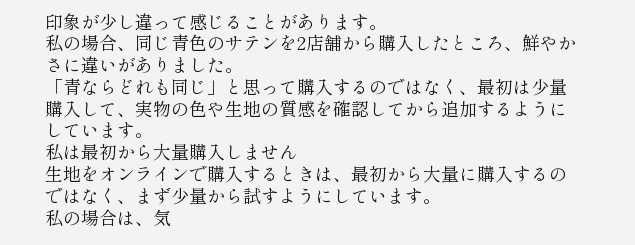印象が少し違って感じることがあります。
私の場合、同じ青色のサテンを2店舗から購入したところ、鮮やかさに違いがありました。
「青ならどれも同じ」と思って購入するのではなく、最初は少量購入して、実物の色や生地の質感を確認してから追加するようにしています。
私は最初から大量購入しません
生地をオンラインで購入するときは、最初から大量に購入するのではなく、まず少量から試すようにしています。
私の場合は、気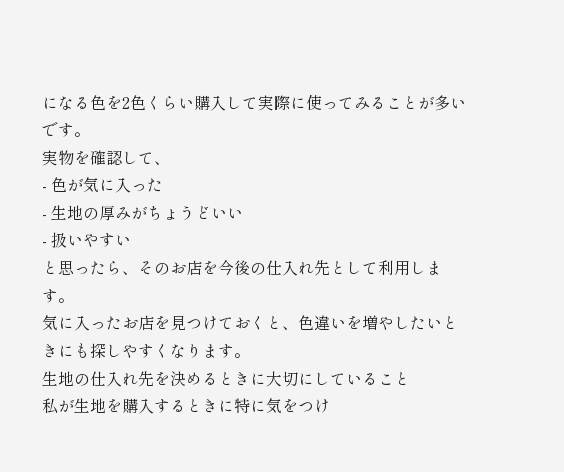になる色を2色くらい購入して実際に使ってみることが多いです。
実物を確認して、
- 色が気に入った
- 生地の厚みがちょうどいい
- 扱いやすい
と思ったら、そのお店を今後の仕入れ先として利用します。
気に入ったお店を見つけておくと、色違いを増やしたいときにも探しやすくなります。
生地の仕入れ先を決めるときに大切にしていること
私が生地を購入するときに特に気をつけ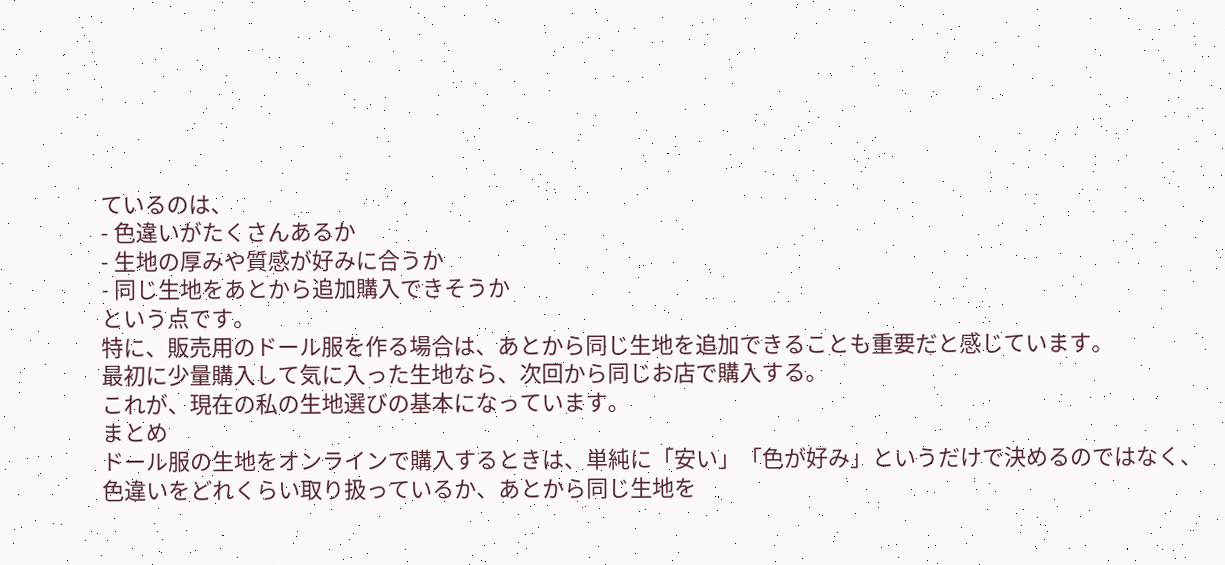ているのは、
- 色違いがたくさんあるか
- 生地の厚みや質感が好みに合うか
- 同じ生地をあとから追加購入できそうか
という点です。
特に、販売用のドール服を作る場合は、あとから同じ生地を追加できることも重要だと感じています。
最初に少量購入して気に入った生地なら、次回から同じお店で購入する。
これが、現在の私の生地選びの基本になっています。
まとめ
ドール服の生地をオンラインで購入するときは、単純に「安い」「色が好み」というだけで決めるのではなく、色違いをどれくらい取り扱っているか、あとから同じ生地を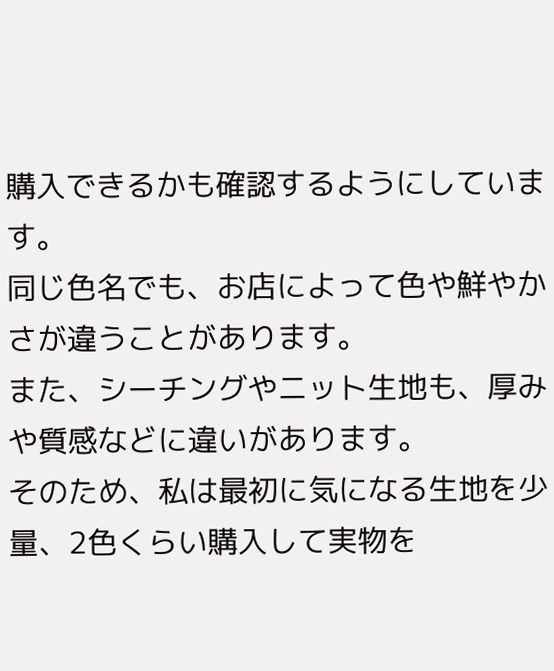購入できるかも確認するようにしています。
同じ色名でも、お店によって色や鮮やかさが違うことがあります。
また、シーチングやニット生地も、厚みや質感などに違いがあります。
そのため、私は最初に気になる生地を少量、2色くらい購入して実物を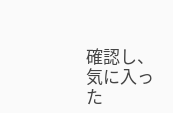確認し、気に入った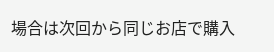場合は次回から同じお店で購入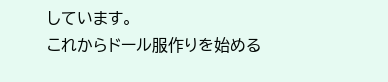しています。
これからドール服作りを始める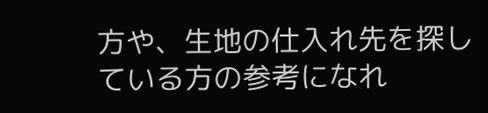方や、生地の仕入れ先を探している方の参考になれ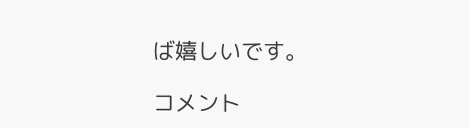ば嬉しいです。

コメント